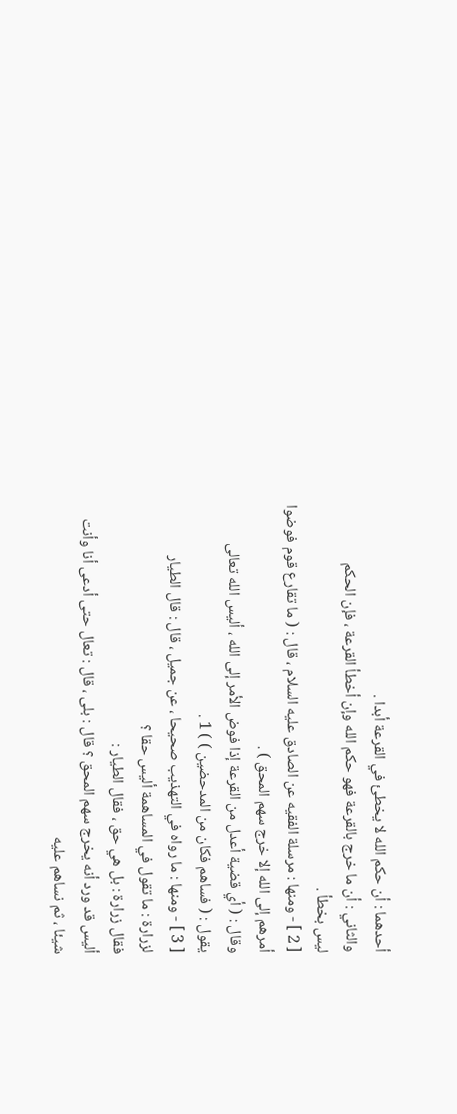أحدهما : أن حكم الله لا يخطئ في القرعة أبدا .
والثاني : أن ما خرج بالقرعة فهو حكم الله وإن أخطأ القرعة ، فإن الحكم
ليس بخطأ .
[ 2 ] - ومنها : مرسلة الفقيه عن الصادق عليه السلام ، قال : ( ما تقارع قوم فوضوا
أمرهم إلى الله إلا خرج سهم المحق ) .
وقال : ( أي قضية أعدل من القرعة إذا فوض الأمر إلى الله ، أليس الله تعالى
يقول : ( فساهم فكان من المدحضين ) ) 1 .
[ 3 ] - ومنها : ما رواه في التهذيب صحيحا ، عن جميل ، قال : قال الطيار
لزرارة : ما تقول في المساهمة أليس حقا ؟
فقال زرارة : بل هي حق ، فقال الطيار :
أليس قد ورد أنه يخرج سهم المحق ؟ قال : بلى ، قال : تعال حتى أدعى أنا وأنت
شيئا ، ثم نساهم عليه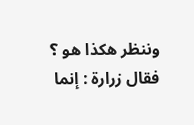وننظر هكذا هو ؟
فقال زرارة : إنما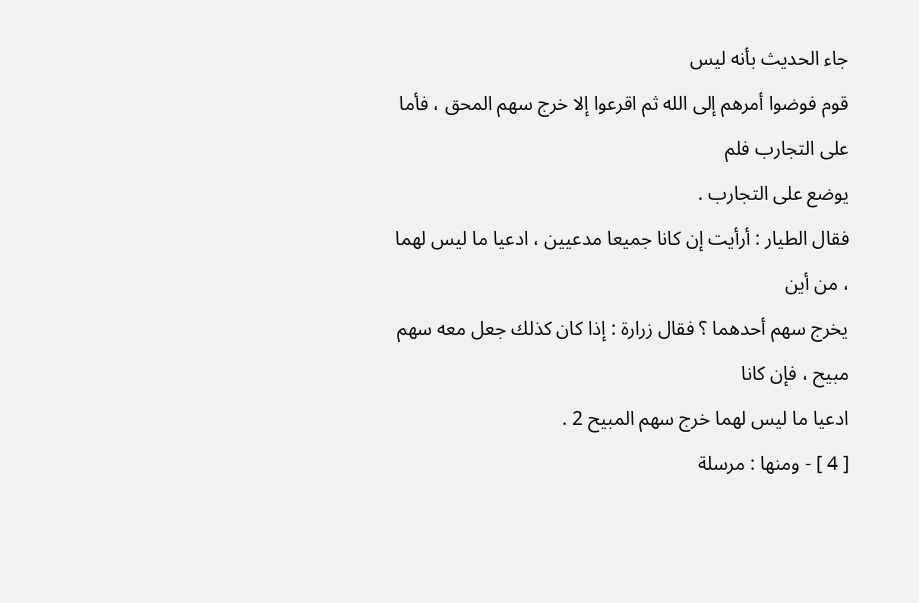جاء الحديث بأنه ليس
قوم فوضوا أمرهم إلى الله ثم اقرعوا إلا خرج سهم المحق ، فأما على التجارب فلم
يوضع على التجارب .
فقال الطيار : أرأيت إن كانا جميعا مدعيين ، ادعيا ما ليس لهما ، من أين
يخرج سهم أحدهما ؟ فقال زرارة : إذا كان كذلك جعل معه سهم مبيح ، فإن كانا
ادعيا ما ليس لهما خرج سهم المبيح 2 .
[ 4 ] - ومنها : مرسلة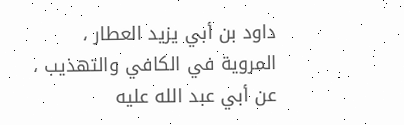داود بن أبي يزيد العطار ، المروية في الكافي والتهذيب ،
عن أبي عبد الله عليه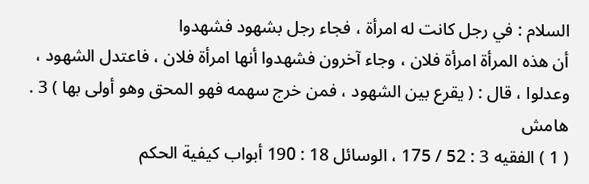السلام : في رجل كانت له امرأة ، فجاء رجل بشهود فشهدوا
أن هذه المرأة امرأة فلان ، وجاء آخرون فشهدوا أنها امرأة فلان ، فاعتدل الشهود ،
وعدلوا ، قال : ( يقرع بين الشهود ، فمن خرج سهمه فهو المحق وهو أولى بها ) 3 .
هامش
( 1 ) الفقيه 3 : 52 / 175 ، الوسائل 18 : 190 أبواب كيفية الحكم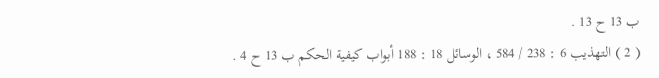ب 13 ح 13 .
( 2 ) التهذيب 6 : 238 / 584 ، الوسائل 18 : 188 أبواب كيفية الحكم ب 13 ح 4 .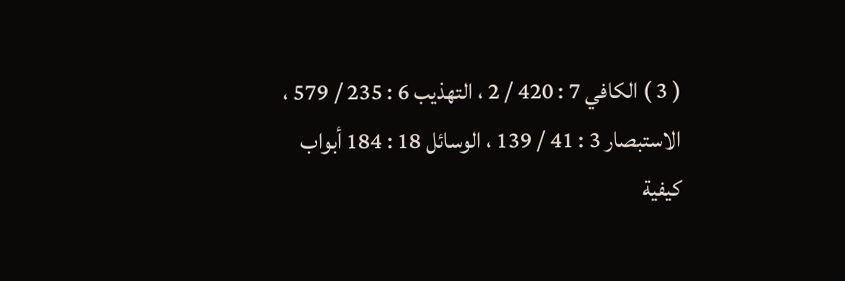( 3 ) الكافي 7 : 420 / 2 ، التهذيب 6 : 235 / 579 ، الاستبصار 3 : 41 / 139 ، الوسائل 18 : 184 أبواب
كيفية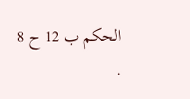الحكم ب 12 ح 8 .